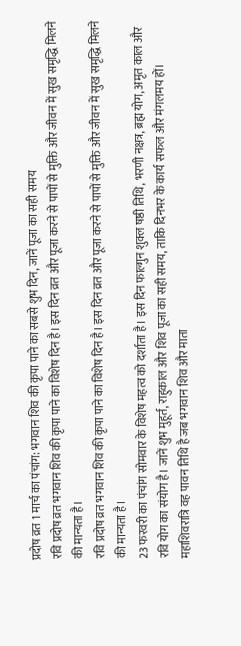प्रदोष व्रत 1 मार्च का पंचांग: भगवान शिव की कृपा पाने का सबसे शुभ दिन, जानें पूजा का सही समय
रवि प्रदोष व्रत भगवान शिव की कृपा पाने का विशेष दिन है। इस दिन व्रत और पूजा करने से पापों से मुक्ति और जीवन में सुख समृद्धि मिलने की मान्यता है।
रवि प्रदोष व्रत भगवान शिव की कृपा पाने का विशेष दिन है। इस दिन व्रत और पूजा करने से पापों से मुक्ति और जीवन में सुख समृद्धि मिलने की मान्यता है।
23 फरवरी का पंचांग सोमवार के विशेष महत्व को दर्शाता है। इस दिन फाल्गुन शुक्ल षष्ठी तिथि, भरणी नक्षत्र, ब्रह्म योग, अमृत काल और रवि योग का संयोग है। जानें शुभ मुहूर्त, राहुकाल और शिव पूजा का सही समय, ताकि दिनभर के कार्य सफल और मंगलमय हों।
महाशिवरात्रि वह पावन तिथि है जब भगवान शिव और माता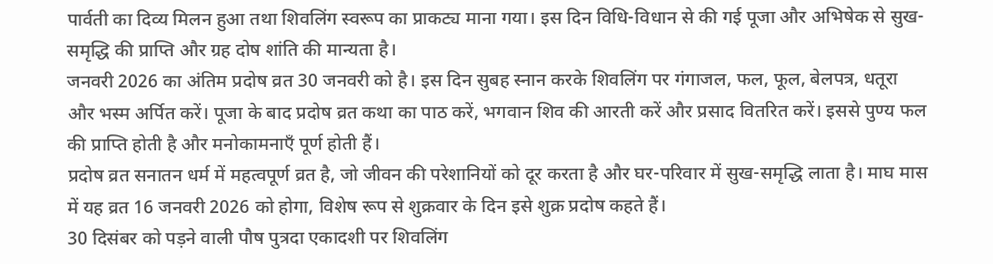पार्वती का दिव्य मिलन हुआ तथा शिवलिंग स्वरूप का प्राकट्य माना गया। इस दिन विधि-विधान से की गई पूजा और अभिषेक से सुख-समृद्धि की प्राप्ति और ग्रह दोष शांति की मान्यता है।
जनवरी 2026 का अंतिम प्रदोष व्रत 30 जनवरी को है। इस दिन सुबह स्नान करके शिवलिंग पर गंगाजल, फल, फूल, बेलपत्र, धतूरा और भस्म अर्पित करें। पूजा के बाद प्रदोष व्रत कथा का पाठ करें, भगवान शिव की आरती करें और प्रसाद वितरित करें। इससे पुण्य फल की प्राप्ति होती है और मनोकामनाएँ पूर्ण होती हैं।
प्रदोष व्रत सनातन धर्म में महत्वपूर्ण व्रत है, जो जीवन की परेशानियों को दूर करता है और घर-परिवार में सुख-समृद्धि लाता है। माघ मास में यह व्रत 16 जनवरी 2026 को होगा, विशेष रूप से शुक्रवार के दिन इसे शुक्र प्रदोष कहते हैं।
30 दिसंबर को पड़ने वाली पौष पुत्रदा एकादशी पर शिवलिंग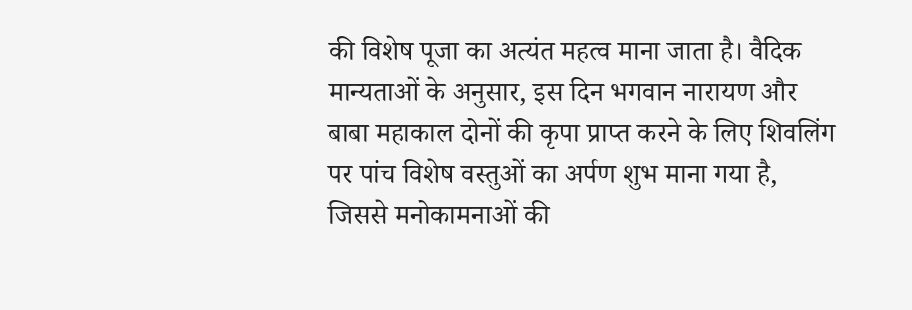की विशेष पूजा का अत्यंत महत्व माना जाता है। वैदिक मान्यताओं के अनुसार, इस दिन भगवान नारायण और बाबा महाकाल दोनों की कृपा प्राप्त करने के लिए शिवलिंग पर पांच विशेष वस्तुओं का अर्पण शुभ माना गया है, जिससे मनोकामनाओं की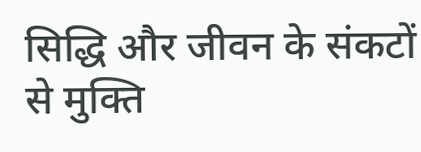सिद्धि और जीवन के संकटों से मुक्ति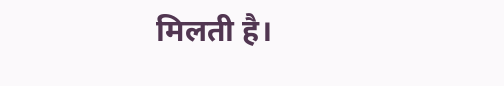मिलती है।